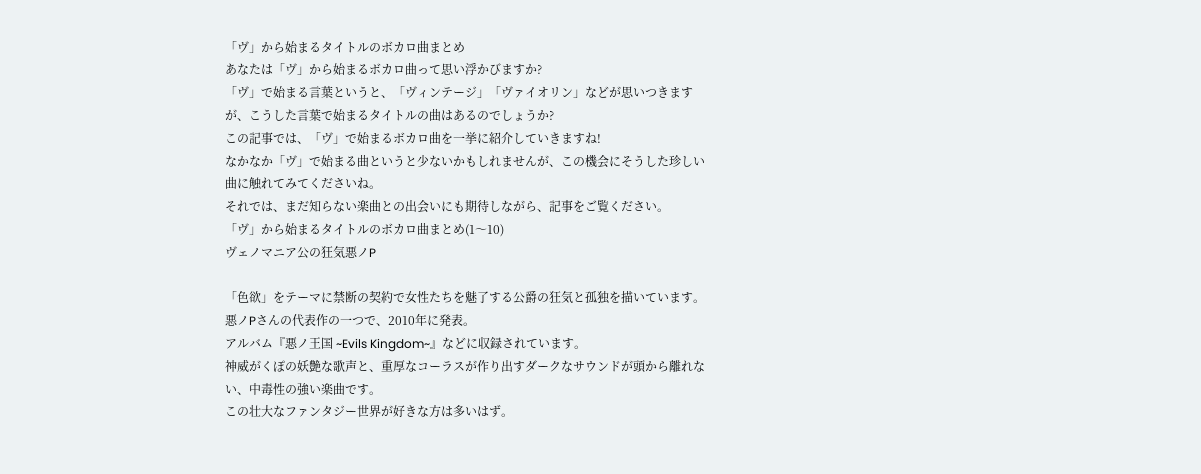「ヴ」から始まるタイトルのボカロ曲まとめ
あなたは「ヴ」から始まるボカロ曲って思い浮かびますか?
「ヴ」で始まる言葉というと、「ヴィンテージ」「ヴァイオリン」などが思いつきますが、こうした言葉で始まるタイトルの曲はあるのでしょうか?
この記事では、「ヴ」で始まるボカロ曲を一挙に紹介していきますね!
なかなか「ヴ」で始まる曲というと少ないかもしれませんが、この機会にそうした珍しい曲に触れてみてくださいね。
それでは、まだ知らない楽曲との出会いにも期待しながら、記事をご覧ください。
「ヴ」から始まるタイトルのボカロ曲まとめ(1〜10)
ヴェノマニア公の狂気悪ノP

「色欲」をテーマに禁断の契約で女性たちを魅了する公爵の狂気と孤独を描いています。
悪ノPさんの代表作の一つで、2010年に発表。
アルバム『悪ノ王国 ~Evils Kingdom~』などに収録されています。
神威がくぽの妖艶な歌声と、重厚なコーラスが作り出すダークなサウンドが頭から離れない、中毒性の強い楽曲です。
この壮大なファンタジー世界が好きな方は多いはず。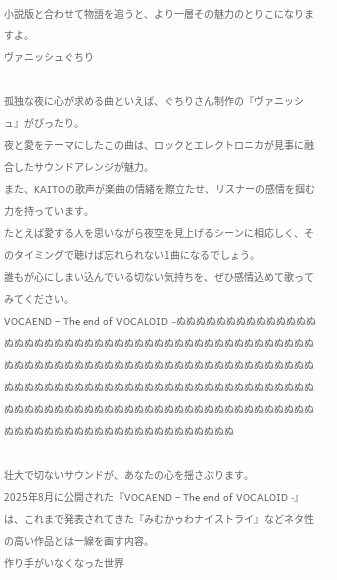小説版と合わせて物語を追うと、より一層その魅力のとりこになりますよ。
ヴァニッシュぐちり

孤独な夜に心が求める曲といえば、ぐちりさん制作の『ヴァニッシュ』がぴったり。
夜と愛をテーマにしたこの曲は、ロックとエレクトロニカが見事に融合したサウンドアレンジが魅力。
また、KAITOの歌声が楽曲の情緒を際立たせ、リスナーの感情を掴む力を持っています。
たとえば愛する人を思いながら夜空を見上げるシーンに相応しく、そのタイミングで聴けば忘れられない1曲になるでしょう。
誰もが心にしまい込んでいる切ない気持ちを、ぜひ感情込めて歌ってみてください。
VOCAEND – The end of VOCALOID –ぬぬぬぬぬぬぬぬぬぬぬぬぬぬぬぬぬぬぬぬぬぬぬぬぬぬぬぬぬぬぬぬぬぬぬぬぬぬぬぬぬぬぬぬぬぬぬぬぬぬぬぬぬぬぬぬぬぬぬぬぬぬぬぬぬぬぬぬぬぬぬぬぬぬぬぬぬぬぬぬぬぬぬぬぬぬぬぬぬぬぬぬぬぬぬぬぬぬぬぬぬぬぬぬぬぬぬぬぬぬぬぬぬぬぬぬぬぬぬぬぬぬぬぬぬぬぬぬぬぬぬぬぬぬぬぬぬぬぬぬぬぬぬぬぬぬぬぬぬぬぬぬぬぬぬぬぬぬぬぬぬ

壮大で切ないサウンドが、あなたの心を揺さぶります。
2025年8月に公開された『VOCAEND – The end of VOCALOID -』は、これまで発表されてきた『みむかゥわナイストライ』などネタ性の高い作品とは一線を画す内容。
作り手がいなくなった世界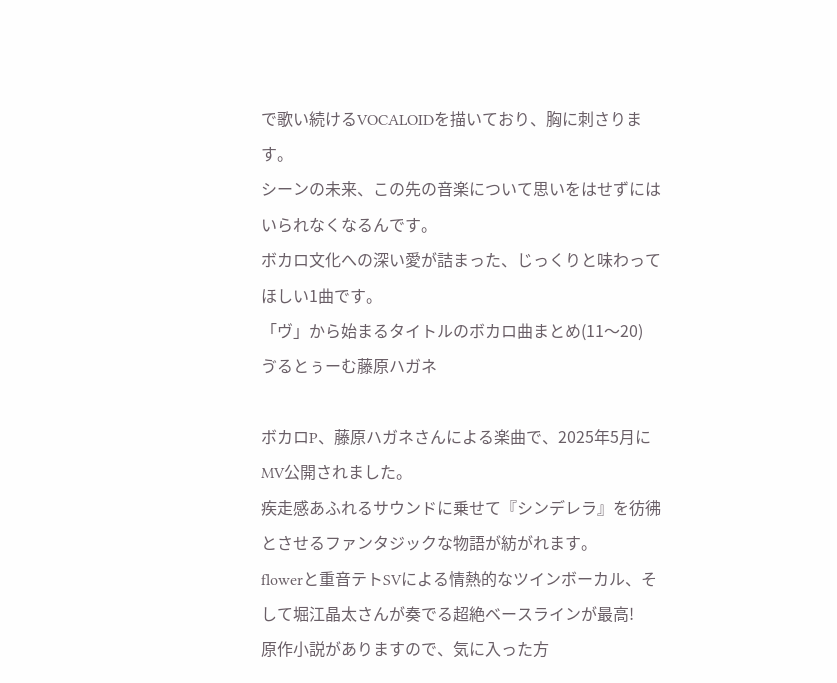で歌い続けるVOCALOIDを描いており、胸に刺さります。
シーンの未来、この先の音楽について思いをはせずにはいられなくなるんです。
ボカロ文化への深い愛が詰まった、じっくりと味わってほしい1曲です。
「ヴ」から始まるタイトルのボカロ曲まとめ(11〜20)
ゔるとぅーむ藤原ハガネ

ボカロP、藤原ハガネさんによる楽曲で、2025年5月にMV公開されました。
疾走感あふれるサウンドに乗せて『シンデレラ』を彷彿とさせるファンタジックな物語が紡がれます。
flowerと重音テトSVによる情熱的なツインボーカル、そして堀江晶太さんが奏でる超絶ベースラインが最高!
原作小説がありますので、気に入った方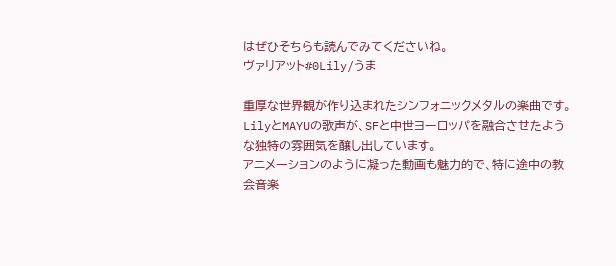はぜひそちらも読んでみてくださいね。
ヴァリアット#0Lily/うま

重厚な世界観が作り込まれたシンフォニックメタルの楽曲です。
LilyとMAYUの歌声が、SFと中世ヨーロッパを融合させたような独特の雰囲気を醸し出しています。
アニメーションのように凝った動画も魅力的で、特に途中の教会音楽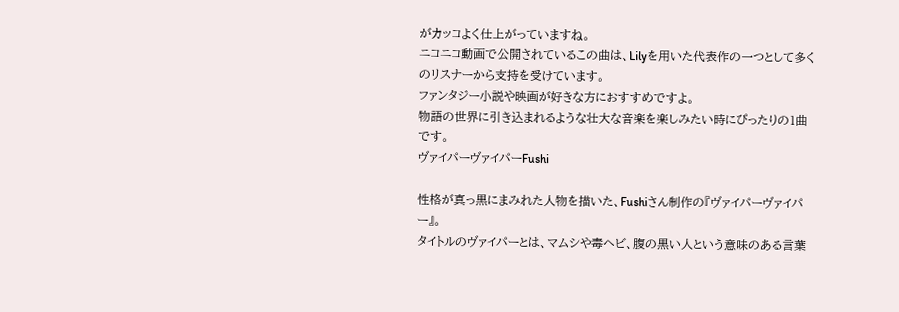がカッコよく仕上がっていますね。
ニコニコ動画で公開されているこの曲は、Lilyを用いた代表作の一つとして多くのリスナーから支持を受けています。
ファンタジー小説や映画が好きな方におすすめですよ。
物語の世界に引き込まれるような壮大な音楽を楽しみたい時にぴったりの1曲です。
ヴァイパーヴァイパーFushi

性格が真っ黒にまみれた人物を描いた、Fushiさん制作の『ヴァイパーヴァイパー』。
タイトルのヴァイパーとは、マムシや毒ヘビ、腹の黒い人という意味のある言葉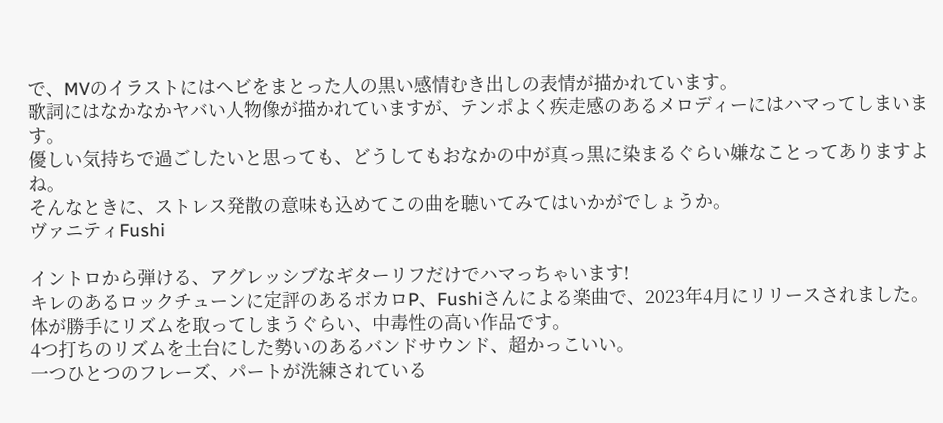で、MVのイラストにはヘビをまとった人の黒い感情むき出しの表情が描かれています。
歌詞にはなかなかヤバい人物像が描かれていますが、テンポよく疾走感のあるメロディーにはハマってしまいます。
優しい気持ちで過ごしたいと思っても、どうしてもおなかの中が真っ黒に染まるぐらい嫌なことってありますよね。
そんなときに、ストレス発散の意味も込めてこの曲を聴いてみてはいかがでしょうか。
ヴァニティFushi

イントロから弾ける、アグレッシブなギターリフだけでハマっちゃいます!
キレのあるロックチューンに定評のあるボカロP、Fushiさんによる楽曲で、2023年4月にリリースされました。
体が勝手にリズムを取ってしまうぐらい、中毒性の高い作品です。
4つ打ちのリズムを土台にした勢いのあるバンドサウンド、超かっこいい。
一つひとつのフレーズ、パートが洗練されている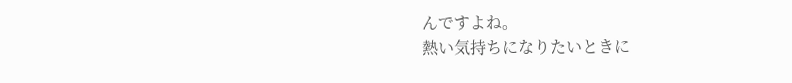んですよね。
熱い気持ちになりたいときに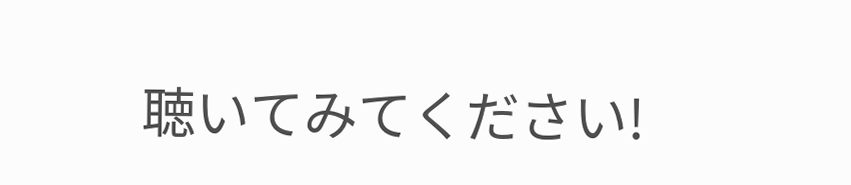聴いてみてください!